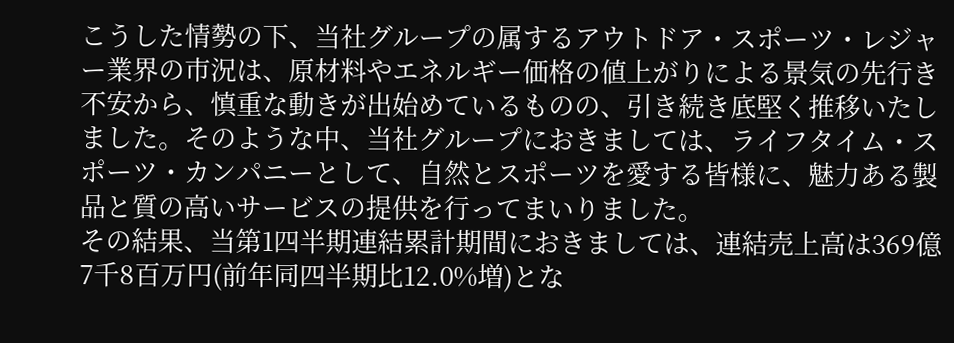こうした情勢の下、当社グループの属するアウトドア・スポーツ・レジャー業界の市況は、原材料やエネルギー価格の値上がりによる景気の先行き不安から、慎重な動きが出始めているものの、引き続き底堅く推移いたしました。そのような中、当社グループにおきましては、ライフタイム・スポーツ・カンパニーとして、自然とスポーツを愛する皆様に、魅力ある製品と質の高いサービスの提供を行ってまいりました。
その結果、当第1四半期連結累計期間におきましては、連結売上高は369億7千8百万円(前年同四半期比12.0%増)とな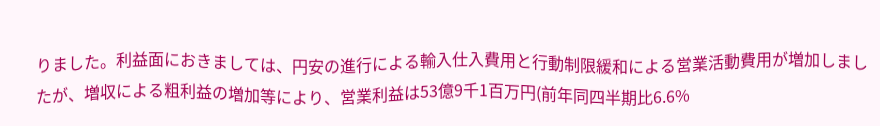りました。利益面におきましては、円安の進行による輸入仕入費用と行動制限緩和による営業活動費用が増加しましたが、増収による粗利益の増加等により、営業利益は53億9千1百万円(前年同四半期比6.6%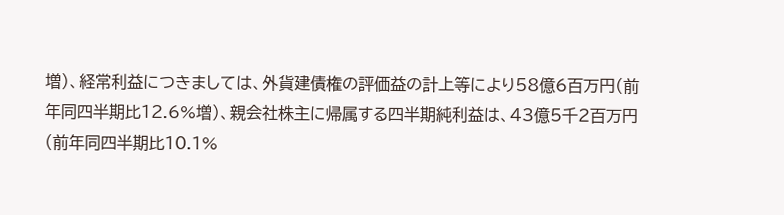増)、経常利益につきましては、外貨建債権の評価益の計上等により58億6百万円(前年同四半期比12.6%増)、親会社株主に帰属する四半期純利益は、43億5千2百万円(前年同四半期比10.1%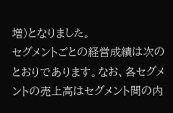増)となりました。
セグメントごとの経営成績は次のとおりであります。なお、各セグメントの売上高はセグメント間の内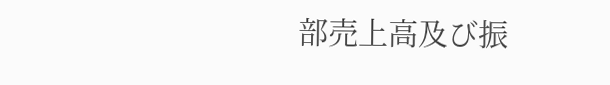部売上高及び振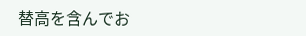替高を含んでお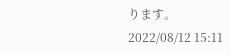ります。
2022/08/12 15:11